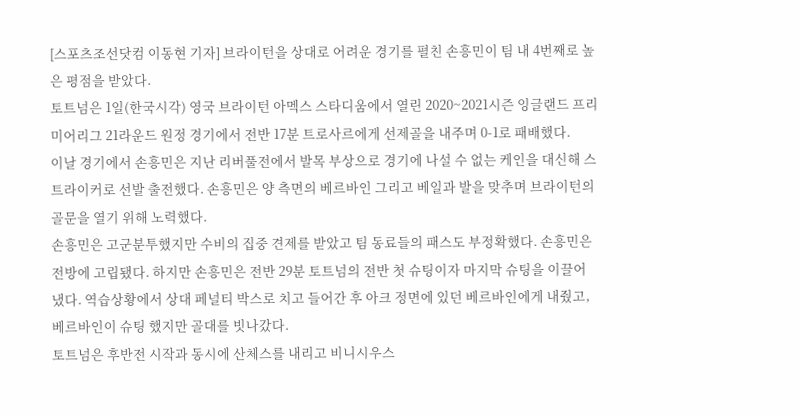[스포츠조선닷컴 이동현 기자] 브라이턴을 상대로 어려운 경기를 펼친 손흥민이 팀 내 4번째로 높은 평점을 받았다.
토트넘은 1일(한국시각) 영국 브라이턴 아멕스 스타디움에서 열린 2020~2021시즌 잉글랜드 프리미어리그 21라운드 원정 경기에서 전반 17분 트로사르에게 선제골을 내주며 0-1로 패배했다.
이날 경기에서 손흥민은 지난 리버풀전에서 발목 부상으로 경기에 나설 수 없는 케인을 대신해 스트라이커로 선발 출전했다. 손흥민은 양 측면의 베르바인 그리고 베일과 발을 맞추며 브라이턴의 골문을 열기 위해 노력했다.
손흥민은 고군분투했지만 수비의 집중 견제를 받았고 팀 동료들의 패스도 부정확했다. 손흥민은 전방에 고립됐다. 하지만 손흥민은 전반 29분 토트넘의 전반 첫 슈팅이자 마지막 슈팅을 이끌어 냈다. 역습상황에서 상대 페널티 박스로 치고 들어간 후 아크 정면에 있던 베르바인에게 내줬고, 베르바인이 슈팅 했지만 골대를 빗나갔다.
토트넘은 후반전 시작과 동시에 산체스를 내리고 비니시우스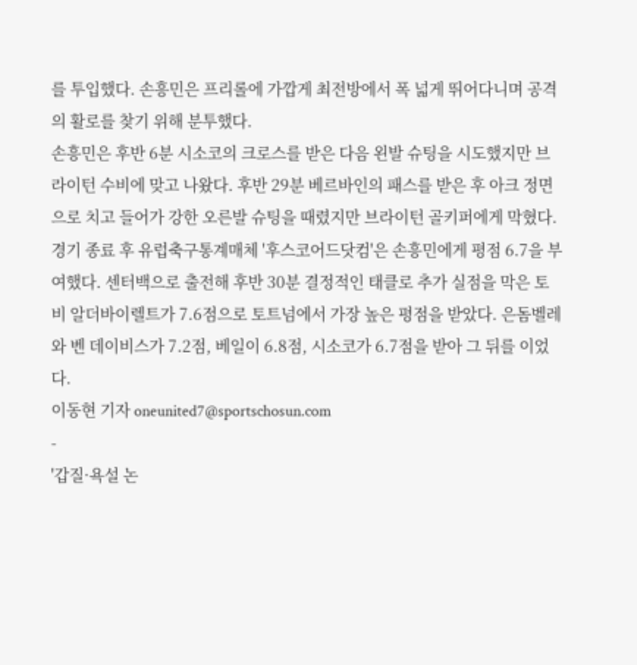를 투입했다. 손흥민은 프리롤에 가깝게 최전방에서 폭 넓게 뛰어다니며 공격의 활로를 찾기 위해 분투했다.
손흥민은 후반 6분 시소코의 크로스를 받은 다음 왼발 슈팅을 시도했지만 브라이턴 수비에 맞고 나왔다. 후반 29분 베르바인의 패스를 받은 후 아크 정면으로 치고 들어가 강한 오른발 슈팅을 때렸지만 브라이턴 골키퍼에게 막혔다.
경기 종료 후 유럽축구통계매체 '후스코어드닷컴'은 손흥민에게 평점 6.7을 부여했다. 센터백으로 출전해 후반 30분 결정적인 태클로 추가 실점을 막은 토비 알더바이렐트가 7.6점으로 토트넘에서 가장 높은 평점을 받았다. 은돔벨레와 벤 데이비스가 7.2점, 베일이 6.8점, 시소코가 6.7점을 받아 그 뒤를 이었다.
이동현 기자 oneunited7@sportschosun.com
-
'갑질·욕설 논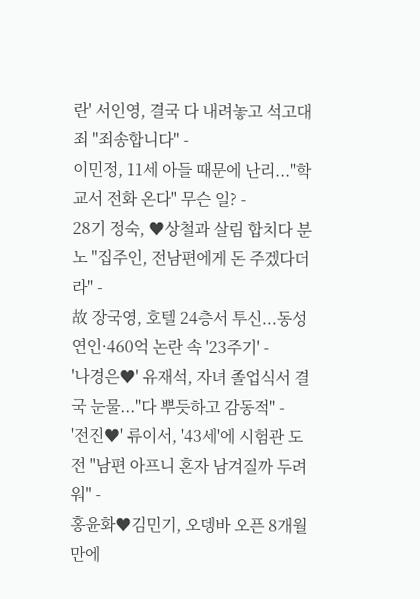란' 서인영, 결국 다 내려놓고 석고대죄 "죄송합니다" -
이민정, 11세 아들 때문에 난리..."학교서 전화 온다" 무슨 일? -
28기 정숙, ♥상철과 살림 합치다 분노 "집주인, 전남편에게 돈 주겠다더라" -
故 장국영, 호텔 24층서 투신...동성 연인·460억 논란 속 '23주기' -
'나경은♥' 유재석, 자녀 졸업식서 결국 눈물..."다 뿌듯하고 감동적" -
'전진♥' 류이서, '43세'에 시험관 도전 "남편 아프니 혼자 남겨질까 두려워" -
홍윤화♥김민기, 오뎅바 오픈 8개월만에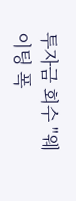투자금 회수 "웨이팅 폭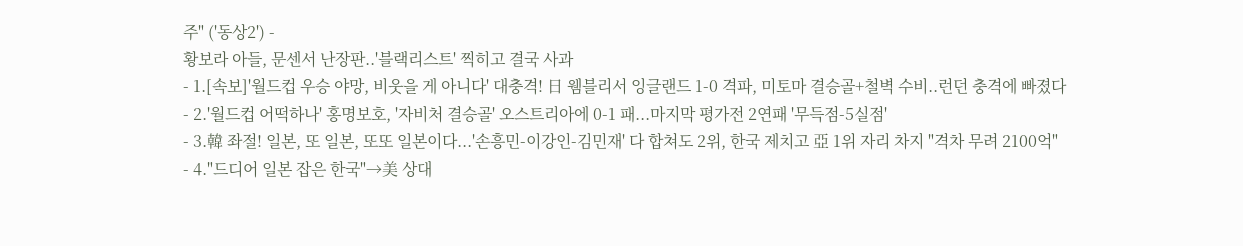주" ('동상2') -
황보라 아들, 문센서 난장판..'블랙리스트' 찍히고 결국 사과
- 1.[속보]'월드컵 우승 야망, 비웃을 게 아니다' 대충격! 日 웸블리서 잉글랜드 1-0 격파, 미토마 결승골+철벽 수비..런던 충격에 빠졌다
- 2.'월드컵 어떡하나' 홍명보호, '자비처 결승골' 오스트리아에 0-1 패...마지막 평가전 2연패 '무득점-5실점'
- 3.韓 좌절! 일본, 또 일본, 또또 일본이다...'손흥민-이강인-김민재' 다 합쳐도 2위, 한국 제치고 亞 1위 자리 차지 "격차 무려 2100억"
- 4."드디어 일본 잡은 한국"→美 상대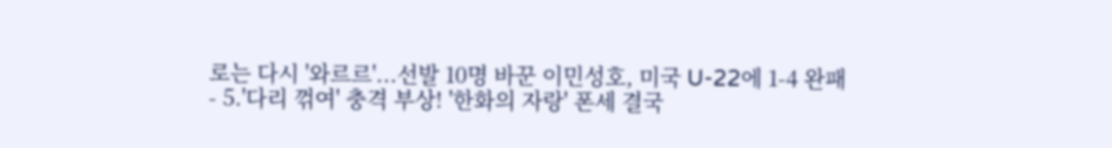로는 다시 '와르르'...선발 10명 바꾼 이민성호, 미국 U-22에 1-4 완패
- 5.'다리 꺾여' 충격 부상! '한화의 자랑' 폰세 결국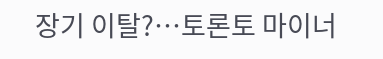장기 이탈?…토론토 마이너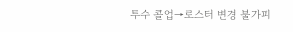투수 콜업→로스터 변경 불가피